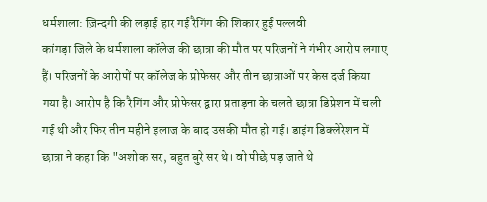धर्मशाला: ज़िन्दगी की लड़ाई हार गई रैगिंग की शिकार हुई पल्लवी
कांगड़ा जिले के धर्मशाला कॉलेज की छात्रा की मौत पर परिजनों ने गंभीर आरोप लगाए हैं। परिजनों के आरोपों पर कॉलेज के प्रोफेसर और तीन छात्राओं पर केस दर्ज किया गया है। आरोप है कि रैगिंग और प्रोफेसर द्वारा प्रताड़ना के चलते छात्रा डिप्रेशन में चली गई थी और फिर तीन महीने इलाज के बाद उसकी मौत हो गई। डाइंग डिक्लेरेशन में छात्रा ने कहा कि "अशोक सर, बहुत बुरे सर थे। वो पीछे पड़ जाते थे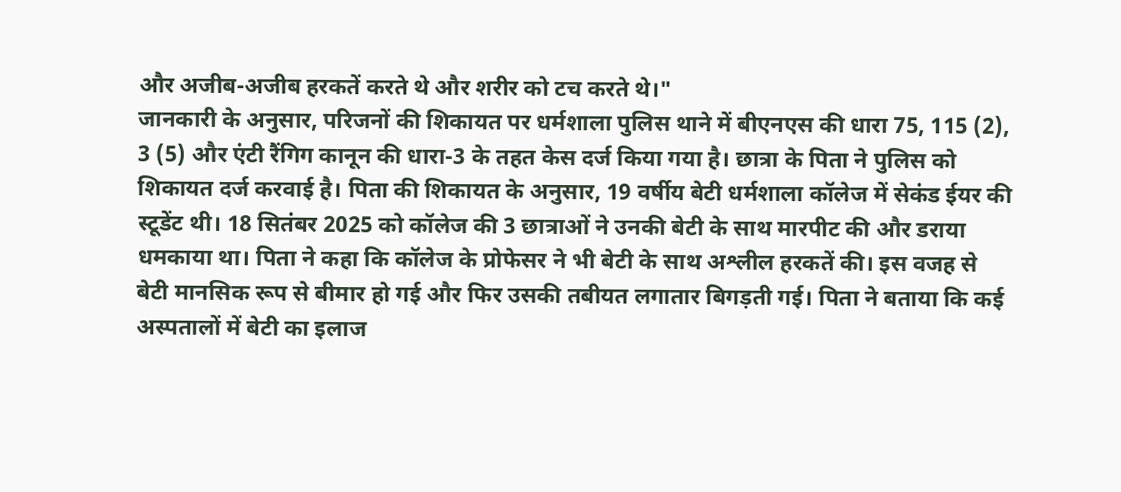और अजीब-अजीब हरकतें करते थे और शरीर को टच करते थे।"
जानकारी के अनुसार, परिजनों की शिकायत पर धर्मशाला पुलिस थाने में बीएनएस की धारा 75, 115 (2), 3 (5) और एंटी रैंगिग कानून की धारा-3 के तहत केस दर्ज किया गया है। छात्रा के पिता ने पुलिस को शिकायत दर्ज करवाई है। पिता की शिकायत के अनुसार, 19 वर्षीय बेटी धर्मशाला कॉलेज में सेकंड ईयर की स्टूडेंट थी। 18 सितंबर 2025 को कॉलेज की 3 छात्राओं ने उनकी बेटी के साथ मारपीट की और डराया धमकाया था। पिता ने कहा कि कॉलेज के प्रोफेसर ने भी बेटी के साथ अश्लील हरकतें की। इस वजह से बेटी मानसिक रूप से बीमार हो गई और फिर उसकी तबीयत लगातार बिगड़ती गई। पिता ने बताया कि कई अस्पतालों में बेटी का इलाज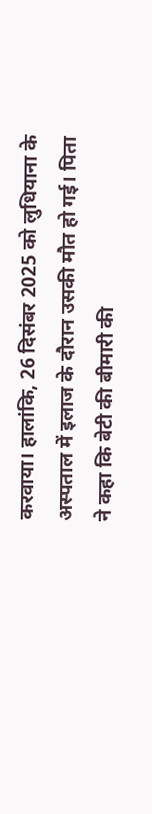करवाया। हालांकि, 26 दिसंबर 2025 को लुधियाना के अस्पताल में इलाज के दौरान उसकी मौत हो गई। पिता ने कहा कि बेटी की बीमारी की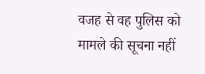वजह से वह पुलिस को मामले की सूचना नहीं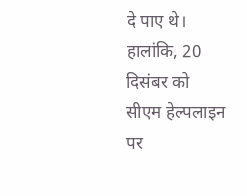दे पाए थे। हालांकि, 20 दिसंबर को सीएम हेल्पलाइन पर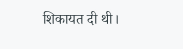शिकायत दी थी।